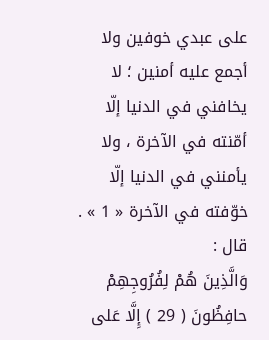على عبدي خوفين ولا أجمع عليه أمنين ؛ لا يخافني في الدنيا إلّا أمّنته في الآخرة ، ولا يأمنني في الدنيا إلّا خوّفته في الآخرة « 1 » .
قال :
وَالَّذِينَ هُمْ لِفُرُوجِهِمْ حافِظُونَ ( 29 ) إِلَّا عَلى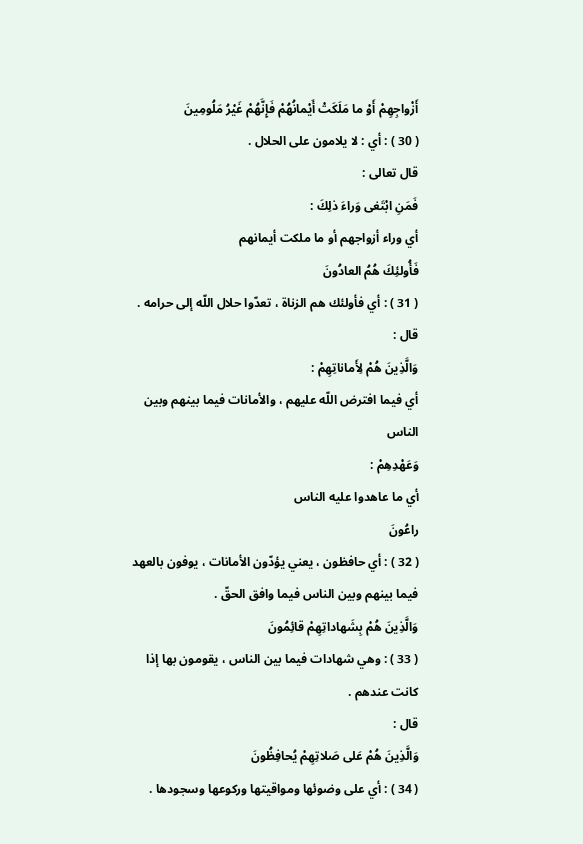أَزْواجِهِمْ أَوْ ما مَلَكَتْ أَيْمانُهُمْ فَإِنَّهُمْ غَيْرُ مَلُومِينَ
( 30 ) : أي : لا يلامون على الحلال .
قال تعالى :
فَمَنِ ابْتَغى وَراءَ ذلِكَ :
أي وراء أزواجهم أو ما ملكت أيمانهم
فَأُولئِكَ هُمُ العادُونَ
( 31 ) : أي فأولئك هم الزناة ، تعدّوا حلال اللّه إلى حرامه .
قال :
وَالَّذِينَ هُمْ لِأَماناتِهِمْ :
أي فيما افترض اللّه عليهم ، والأمانات فيما بينهم وبين الناس
وَعَهْدِهِمْ :
أي ما عاهدوا عليه الناس
راعُونَ
( 32 ) : أي حافظون ، يعني يؤدّون الأمانات ، يوفون بالعهد فيما بينهم وبين الناس فيما وافق الحقّ .
وَالَّذِينَ هُمْ بِشَهاداتِهِمْ قائِمُونَ
( 33 ) : وهي شهادات فيما بين الناس ، يقومون بها إذا كانت عندهم .
قال :
وَالَّذِينَ هُمْ عَلى صَلاتِهِمْ يُحافِظُونَ
( 34 ) : أي على وضوئها ومواقيتها وركوعها وسجودها .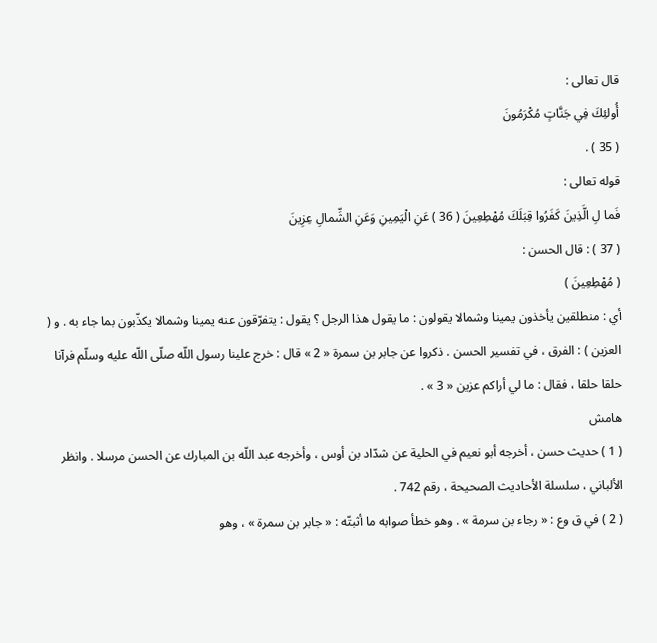قال تعالى :
أُولئِكَ فِي جَنَّاتٍ مُكْرَمُونَ
( 35 ) .
قوله تعالى :
فَما لِ الَّذِينَ كَفَرُوا قِبَلَكَ مُهْطِعِينَ ( 36 ) عَنِ الْيَمِينِ وَعَنِ الشِّمالِ عِزِينَ
( 37 ) : قال الحسن :
( مُهْطِعِينَ )
أي : منطلقين يأخذون يمينا وشمالا يقولون : ما يقول هذا الرجل ؟ يقول : يتفرّقون عنه يمينا وشمالا يكذّبون بما جاء به . و ( العزين ) : الفرق ، في تفسير الحسن . ذكروا عن جابر بن سمرة « 2 » قال : خرج علينا رسول اللّه صلّى اللّه عليه وسلّم فرآنا حلقا حلقا ، فقال : ما لي أراكم عزين « 3 » .
هامش
( 1 ) حديث حسن ، أخرجه أبو نعيم في الحلية عن شدّاد بن أوس ، وأخرجه عبد اللّه بن المبارك عن الحسن مرسلا . وانظر الألباني ، سلسلة الأحاديث الصحيحة ، رقم 742 .
( 2 ) في ق وع : « رجاء بن سرمة » . وهو خطأ صوابه ما أثبتّه : « جابر بن سمرة » ، وهو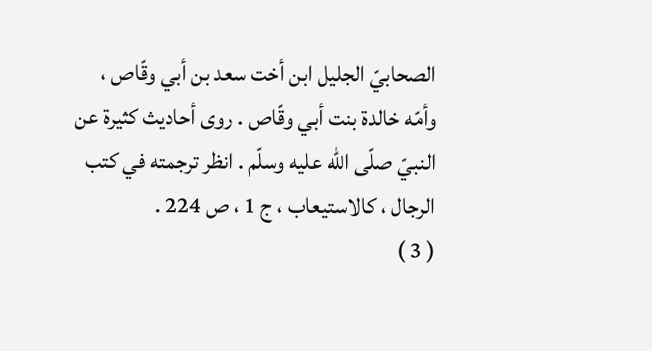الصحابيّ الجليل ابن أخت سعد بن أبي وقّاص ، وأمّه خالدة بنت أبي وقّاص . روى أحاديث كثيرة عن النبيّ صلّى اللّه عليه وسلّم . انظر ترجمته في كتب الرجال ، كالاستيعاب ، ج 1 ، ص 224 .
( 3 )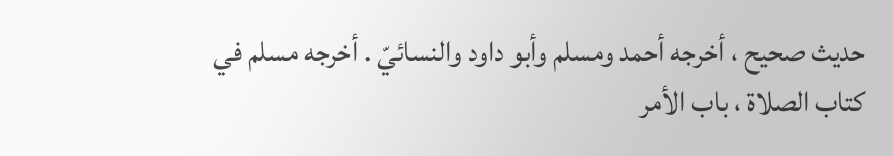حديث صحيح ، أخرجه أحمد ومسلم وأبو داود والنسائيّ . أخرجه مسلم في كتاب الصلاة ، باب الأمر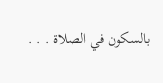بالسكون في الصلاة . . .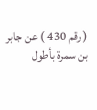( رقم 430 ) عن جابر بن سمرة بأطول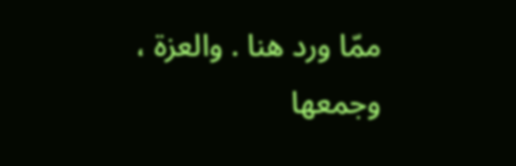ممّا ورد هنا . والعزة ، وجمعها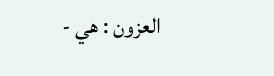العزون : هي -